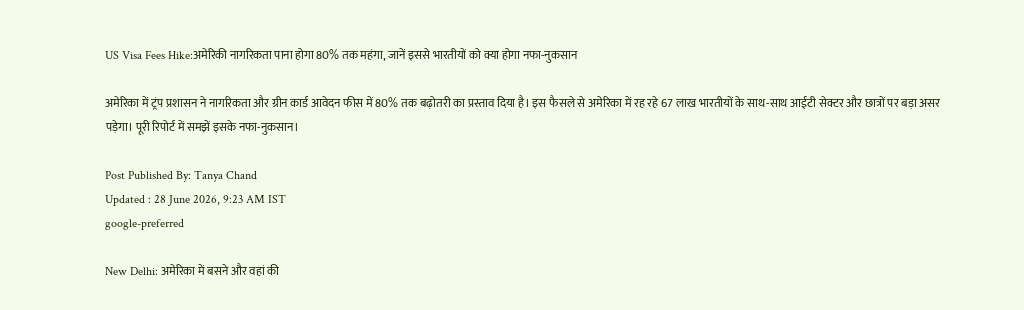US Visa Fees Hike:अमेरिकी नागरिकता पाना होगा 80% तक महंगा, जानें इससे भारतीयों को क्या होगा नफा-नुकसान

अमेरिका में ट्रंप प्रशासन ने नागरिकता और ग्रीन कार्ड आवेदन फीस में 80% तक बढ़ोतरी का प्रस्ताव दिया है। इस फैसले से अमेरिका में रह रहे 67 लाख भारतीयों के साथ-साथ आईटी सेक्टर और छात्रों पर बड़ा असर पड़ेगा। पूरी रिपोर्ट में समझें इसके नफा-नुकसान।

Post Published By: Tanya Chand
Updated : 28 June 2026, 9:23 AM IST
google-preferred

New Delhi: अमेरिका में बसने और वहां की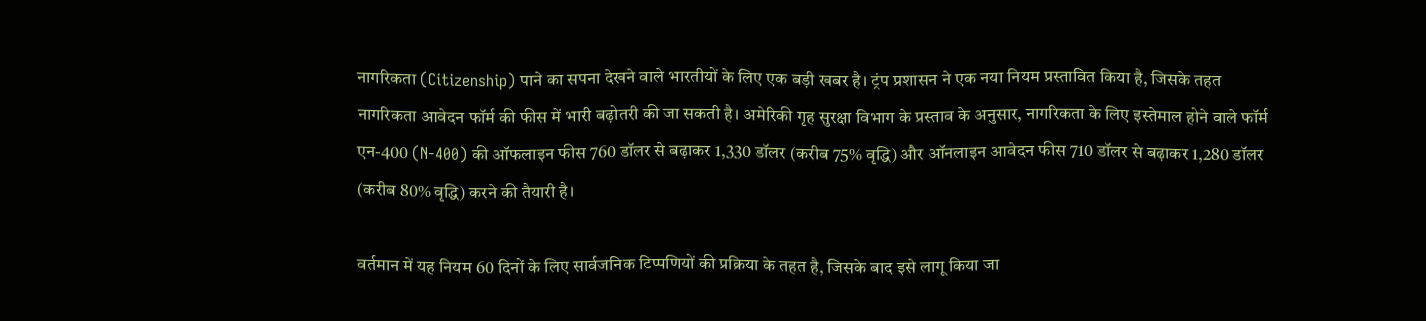नागरिकता (Citizenship) पाने का सपना देखने वाले भारतीयों के लिए एक बड़ी खबर है। ट्रंप प्रशासन ने एक नया नियम प्रस्तावित किया है, जिसके तहत नागरिकता आवेदन फॉर्म की फीस में भारी बढ़ोतरी की जा सकती है। अमेरिकी गृह सुरक्षा विभाग के प्रस्ताव के अनुसार, नागरिकता के लिए इस्तेमाल होने वाले फॉर्म एन-400 (N-400) की ऑफलाइन फीस 760 डॉलर से बढ़ाकर 1,330 डॉलर (करीब 75% वृद्धि) और ऑनलाइन आवेदन फीस 710 डॉलर से बढ़ाकर 1,280 डॉलर (करीब 80% वृद्धि) करने की तैयारी है।

वर्तमान में यह नियम 60 दिनों के लिए सार्वजनिक टिप्पणियों की प्रक्रिया के तहत है, जिसके बाद इसे लागू किया जा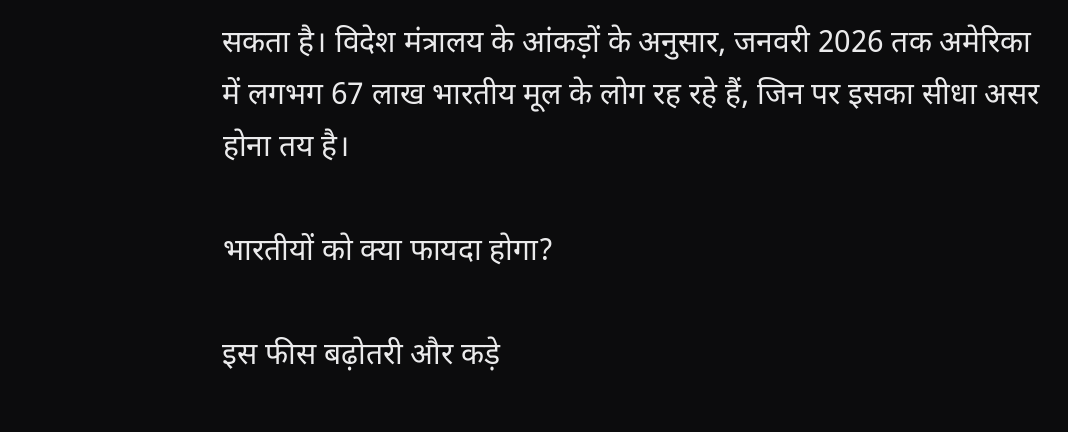सकता है। विदेश मंत्रालय के आंकड़ों के अनुसार, जनवरी 2026 तक अमेरिका में लगभग 67 लाख भारतीय मूल के लोग रह रहे हैं, जिन पर इसका सीधा असर होना तय है।

भारतीयों को क्या फायदा होगा?

इस फीस बढ़ोतरी और कड़े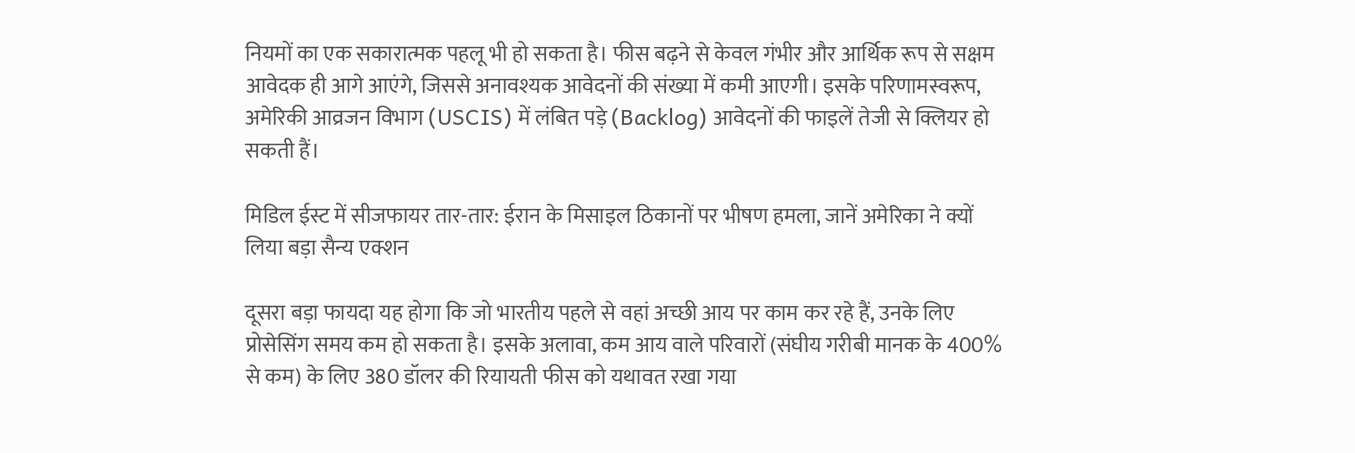नियमों का एक सकारात्मक पहलू भी हो सकता है। फीस बढ़ने से केवल गंभीर और आर्थिक रूप से सक्षम आवेदक ही आगे आएंगे, जिससे अनावश्यक आवेदनों की संख्या में कमी आएगी। इसके परिणामस्वरूप, अमेरिकी आव्रजन विभाग (USCIS) में लंबित पड़े (Backlog) आवेदनों की फाइलें तेजी से क्लियर हो सकती हैं।

मिडिल ईस्ट में सीजफायर तार-तार: ईरान के मिसाइल ठिकानों पर भीषण हमला, जानें अमेरिका ने क्यों लिया बड़ा सैन्य एक्शन

दूसरा बड़ा फायदा यह होगा कि जो भारतीय पहले से वहां अच्छी आय पर काम कर रहे हैं, उनके लिए प्रोसेसिंग समय कम हो सकता है। इसके अलावा, कम आय वाले परिवारों (संघीय गरीबी मानक के 400% से कम) के लिए 380 डॉलर की रियायती फीस को यथावत रखा गया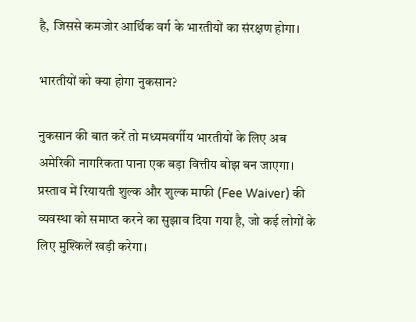है, जिससे कमजोर आर्थिक वर्ग के भारतीयों का संरक्षण होगा।

भारतीयों को क्या होगा नुकसान?

नुकसान की बात करें तो मध्यमवर्गीय भारतीयों के लिए अब अमेरिकी नागरिकता पाना एक बड़ा वित्तीय बोझ बन जाएगा। प्रस्ताव में रियायती शुल्क और शुल्क माफी (Fee Waiver) की व्यवस्था को समाप्त करने का सुझाव दिया गया है, जो कई लोगों के लिए मुश्किलें खड़ी करेगा।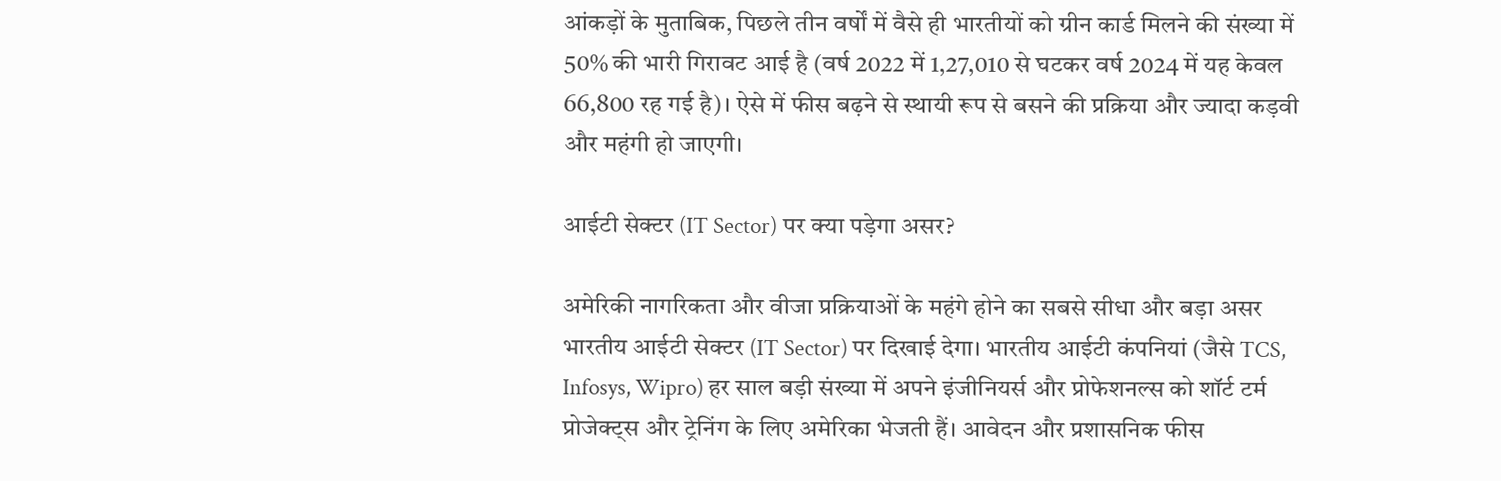आंकड़ों के मुताबिक, पिछले तीन वर्षों में वैसे ही भारतीयों को ग्रीन कार्ड मिलने की संख्या में 50% की भारी गिरावट आई है (वर्ष 2022 में 1,27,010 से घटकर वर्ष 2024 में यह केवल 66,800 रह गई है)। ऐसे में फीस बढ़ने से स्थायी रूप से बसने की प्रक्रिया और ज्यादा कड़वी और महंगी हो जाएगी।

आईटी सेक्टर (IT Sector) पर क्या पड़ेगा असर?

अमेरिकी नागरिकता और वीजा प्रक्रियाओं के महंगे होने का सबसे सीधा और बड़ा असर भारतीय आईटी सेक्टर (IT Sector) पर दिखाई देगा। भारतीय आईटी कंपनियां (जैसे TCS, Infosys, Wipro) हर साल बड़ी संख्या में अपने इंजीनियर्स और प्रोफेशनल्स को शॉर्ट टर्म प्रोजेक्ट्स और ट्रेनिंग के लिए अमेरिका भेजती हैं। आवेदन और प्रशासनिक फीस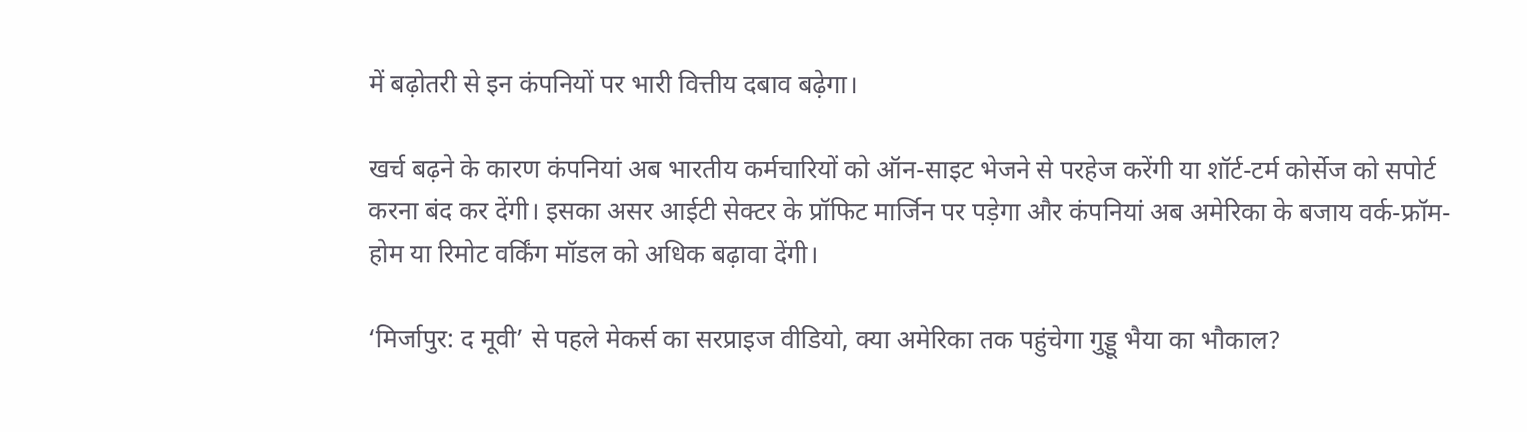में बढ़ोतरी से इन कंपनियों पर भारी वित्तीय दबाव बढ़ेगा।

खर्च बढ़ने के कारण कंपनियां अब भारतीय कर्मचारियों को ऑन-साइट भेजने से परहेज करेंगी या शॉर्ट-टर्म कोर्सेज को सपोर्ट करना बंद कर देंगी। इसका असर आईटी सेक्टर के प्रॉफिट मार्जिन पर पड़ेगा और कंपनियां अब अमेरिका के बजाय वर्क-फ्रॉम-होम या रिमोट वर्किंग मॉडल को अधिक बढ़ावा देंगी।

‘मिर्जापुर: द मूवी’ से पहले मेकर्स का सरप्राइज वीडियो, क्या अमेरिका तक पहुंचेगा गुड्डू भैया का भौकाल?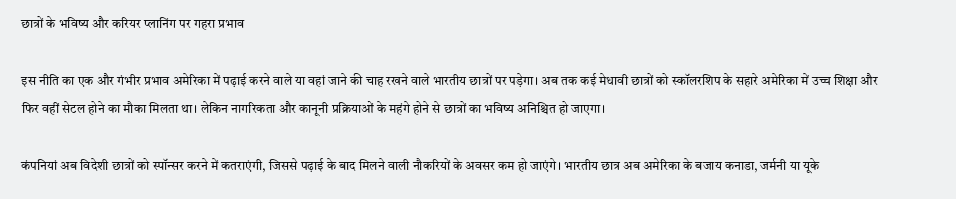छात्रों के भविष्य और करियर प्लानिंग पर गहरा प्रभाव

इस नीति का एक और गंभीर प्रभाव अमेरिका में पढ़ाई करने वाले या वहां जाने की चाह रखने वाले भारतीय छात्रों पर पड़ेगा। अब तक कई मेधावी छात्रों को स्कॉलरशिप के सहारे अमेरिका में उच्च शिक्षा और फिर वहीं सेटल होने का मौका मिलता था। लेकिन नागरिकता और कानूनी प्रक्रियाओं के महंगे होने से छात्रों का भविष्य अनिश्चित हो जाएगा।

कंपनियां अब विदेशी छात्रों को स्पॉन्सर करने में कतराएंगी, जिससे पढ़ाई के बाद मिलने वाली नौकरियों के अवसर कम हो जाएंगे। भारतीय छात्र अब अमेरिका के बजाय कनाडा, जर्मनी या यूके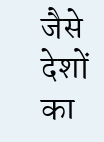जैसे देशों का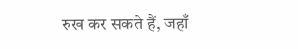रुख कर सकते हैं, जहाँ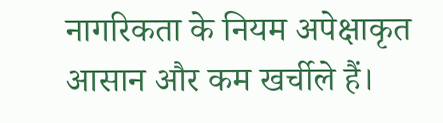नागरिकता के नियम अपेक्षाकृत आसान और कम खर्चीले हैं।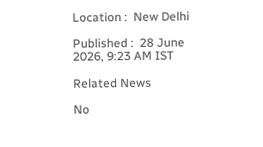Location :  New Delhi

Published :  28 June 2026, 9:23 AM IST

Related News

No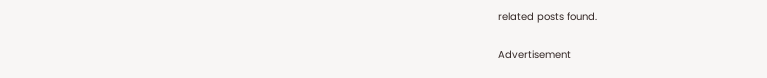related posts found.

Advertisement